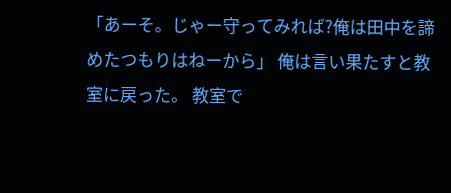「あーそ。じゃー守ってみれば?俺は田中を諦めたつもりはねーから」 俺は言い果たすと教室に戻った。 教室で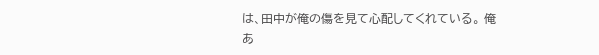は、田中が俺の傷を見て心配してくれている。 俺あ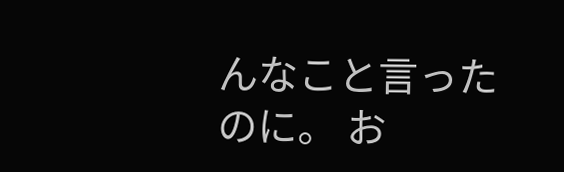んなこと言ったのに。 お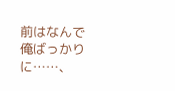前はなんで俺ばっかりに……、